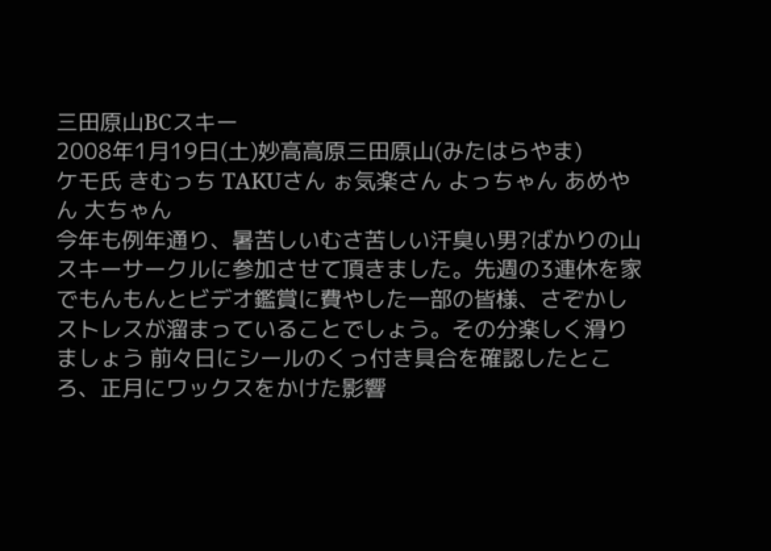三田原山BCスキー
2008年1月19日(土)妙高高原三田原山(みたはらやま)
ケモ氏 きむっち TAKUさん ぉ気楽さん よっちゃん あめやん 大ちゃん
今年も例年通り、暑苦しいむさ苦しい汗臭い男?ばかりの山スキーサークルに参加させて頂きました。先週の3連休を家でもんもんとビデオ鑑賞に費やした一部の皆様、さぞかしストレスが溜まっていることでしょう。その分楽しく滑りましょう 前々日にシールのくっ付き具合を確認したところ、正月にワックスをかけた影響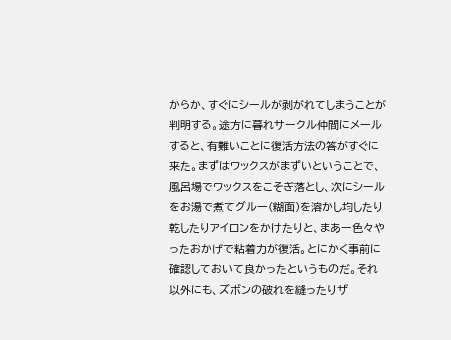からか、すぐにシールが剥がれてしまうことが判明する。途方に暮れサークル仲間にメールすると、有難いことに復活方法の答がすぐに来た。まずはワックスがまずいということで、風呂場でワックスをこそぎ落とし、次にシールをお湯で煮てグルー(糊面)を溶かし均したり乾したりアイロンをかけたりと、まあー色々やったおかげで粘着力が復活。とにかく事前に確認しておいて良かったというものだ。それ以外にも、ズボンの破れを縫ったりザ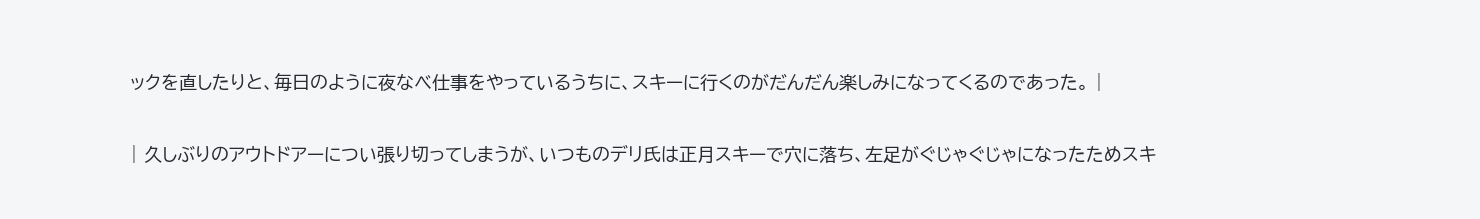ックを直したりと、毎日のように夜なべ仕事をやっているうちに、スキーに行くのがだんだん楽しみになってくるのであった。 |

| 久しぶりのアウトドアーについ張り切ってしまうが、いつものデリ氏は正月スキーで穴に落ち、左足がぐじゃぐじゃになったためスキ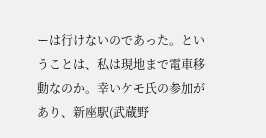ーは行けないのであった。ということは、私は現地まで電車移動なのか。幸いケモ氏の参加があり、新座駅(武蔵野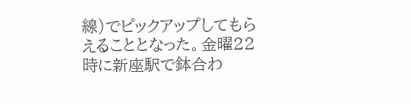線)でピックアップしてもらえることとなった。金曜22時に新座駅で鉢合わ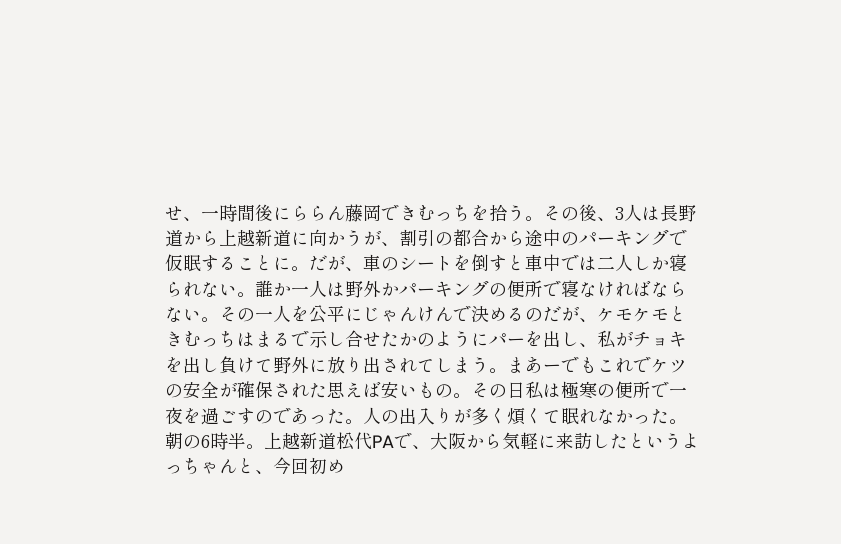せ、一時間後にららん藤岡できむっちを拾う。その後、3人は長野道から上越新道に向かうが、割引の都合から途中のパーキングで仮眠することに。だが、車のシートを倒すと車中では二人しか寝られない。誰か一人は野外かパーキングの便所で寝なければならない。その一人を公平にじゃんけんで決めるのだが、ケモケモときむっちはまるで示し合せたかのようにパーを出し、私がチョキを出し負けて野外に放り出されてしまう。まあーでもこれでケツの安全が確保された思えば安いもの。その日私は極寒の便所で一夜を過ごすのであった。人の出入りが多く煩くて眠れなかった。 朝の6時半。上越新道松代PAで、大阪から気軽に来訪したというよっちゃんと、今回初め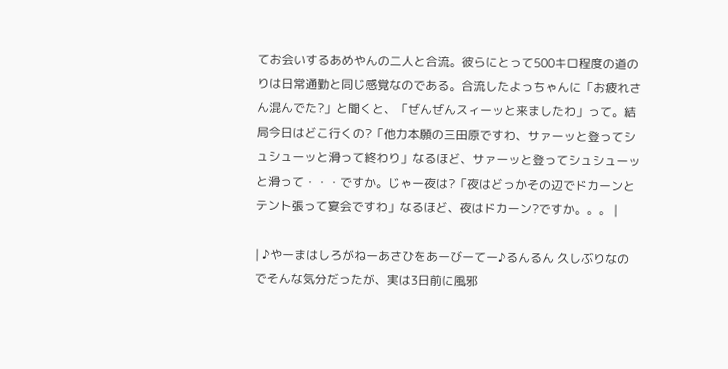てお会いするあめやんの二人と合流。彼らにとって500キロ程度の道のりは日常通勤と同じ感覚なのである。合流したよっちゃんに「お疲れさん混んでた?」と聞くと、「ぜんぜんスィーッと来ましたわ」って。結局今日はどこ行くの?「他力本願の三田原ですわ、サァーッと登ってシュシューッと滑って終わり」なるほど、サァーッと登ってシュシューッと滑って・・・ですか。じゃー夜は?「夜はどっかその辺でドカーンとテント張って宴会ですわ」なるほど、夜はドカーン?ですか。。。 |

| ♪やーまはしろがねーあさひをあーびーてー♪るんるん 久しぶりなのでそんな気分だったが、実は3日前に風邪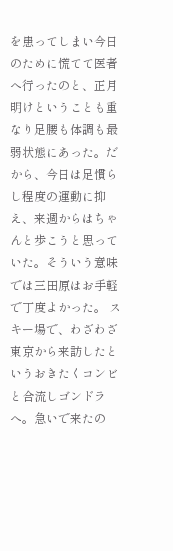を患ってしまい今日のために慌てて医者へ行ったのと、正月明けということも重なり足腰も体調も最弱状態にあった。だから、今日は足慣らし程度の運動に抑え、来週からはちゃんと歩こうと思っていた。そういう意味では三田原はお手軽で丁度よかった。 スキー場で、わざわざ東京から来訪したというおきたくコンビと合流しゴンドラへ。急いで来たの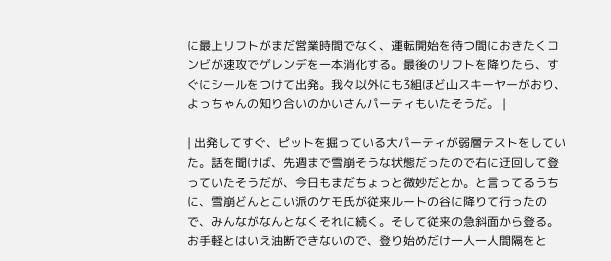に最上リフトがまだ営業時間でなく、運転開始を待つ間におきたくコンビが速攻でゲレンデを一本消化する。最後のリフトを降りたら、すぐにシールをつけて出発。我々以外にも3組ほど山スキーヤーがおり、よっちゃんの知り合いのかいさんパーティもいたそうだ。 |

| 出発してすぐ、ピットを掘っている大パーティが弱層テストをしていた。話を聞けば、先週まで雪崩そうな状態だったので右に迂回して登っていたそうだが、今日もまだちょっと微妙だとか。と言ってるうちに、雪崩どんとこい派のケモ氏が従来ルートの谷に降りて行ったので、みんながなんとなくそれに続く。そして従来の急斜面から登る。お手軽とはいえ油断できないので、登り始めだけ一人一人間隔をと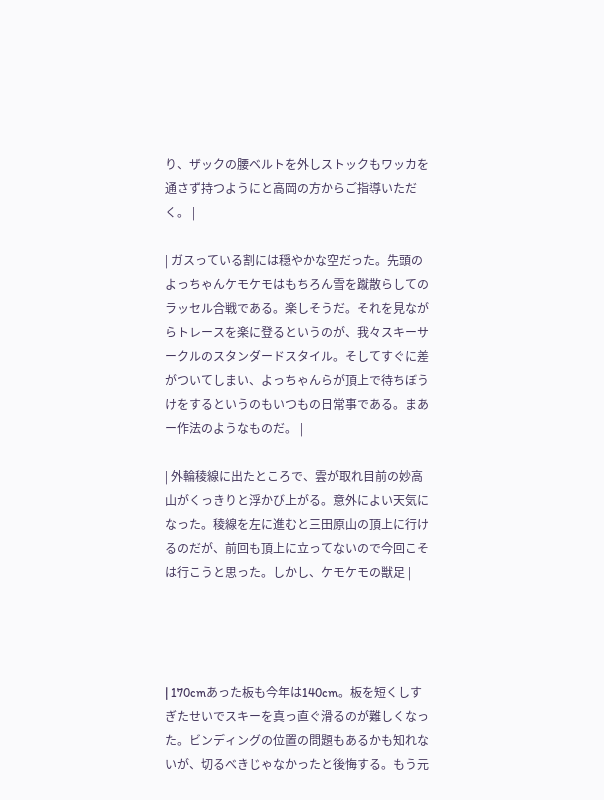り、ザックの腰ベルトを外しストックもワッカを通さず持つようにと高岡の方からご指導いただく。 |

| ガスっている割には穏やかな空だった。先頭のよっちゃんケモケモはもちろん雪を蹴散らしてのラッセル合戦である。楽しそうだ。それを見ながらトレースを楽に登るというのが、我々スキーサークルのスタンダードスタイル。そしてすぐに差がついてしまい、よっちゃんらが頂上で待ちぼうけをするというのもいつもの日常事である。まあー作法のようなものだ。 |

| 外輪稜線に出たところで、雲が取れ目前の妙高山がくっきりと浮かび上がる。意外によい天気になった。稜線を左に進むと三田原山の頂上に行けるのだが、前回も頂上に立ってないので今回こそは行こうと思った。しかし、ケモケモの獣足 |




| 170cmあった板も今年は140cm。板を短くしすぎたせいでスキーを真っ直ぐ滑るのが難しくなった。ビンディングの位置の問題もあるかも知れないが、切るべきじゃなかったと後悔する。もう元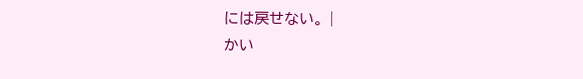には戻せない。 |
かい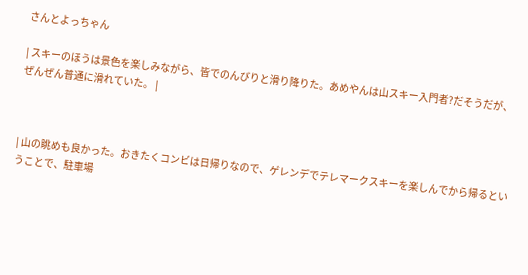さんとよっちゃん

| スキーのほうは景色を楽しみながら、皆でのんびりと滑り降りた。あめやんは山スキー入門者?だそうだが、ぜんぜん普通に滑れていた。 |



| 山の眺めも良かった。おきたくコンビは日帰りなので、ゲレンデでテレマークスキーを楽しんでから帰るということで、駐車場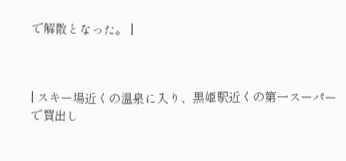で解散となった。 |



| スキー場近くの温泉に入り、黒姫駅近くの第一スーパーで買出し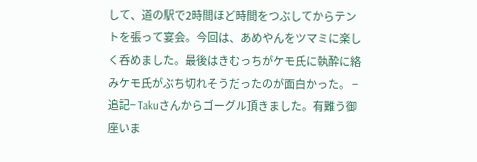して、道の駅で2時間ほど時間をつぶしてからテントを張って宴会。今回は、あめやんをツマミに楽しく呑めました。最後はきむっちがケモ氏に執酔に絡みケモ氏がぶち切れそうだったのが面白かった。 −追記− Takuさんからゴーグル頂きました。有難う御座いま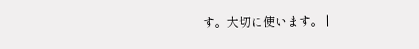す。大切に使います。 |